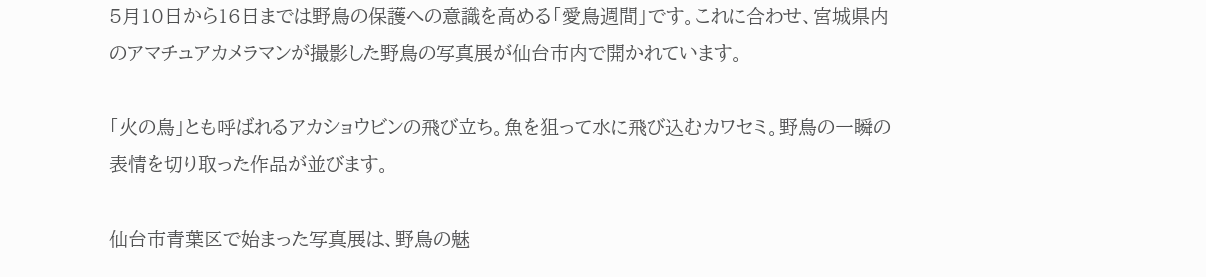5月10日から16日までは野鳥の保護への意識を高める「愛鳥週間」です。これに合わせ、宮城県内のアマチュアカメラマンが撮影した野鳥の写真展が仙台市内で開かれています。

「火の鳥」とも呼ばれるアカショウビンの飛び立ち。魚を狙って水に飛び込むカワセミ。野鳥の一瞬の表情を切り取った作品が並びます。

仙台市青葉区で始まった写真展は、野鳥の魅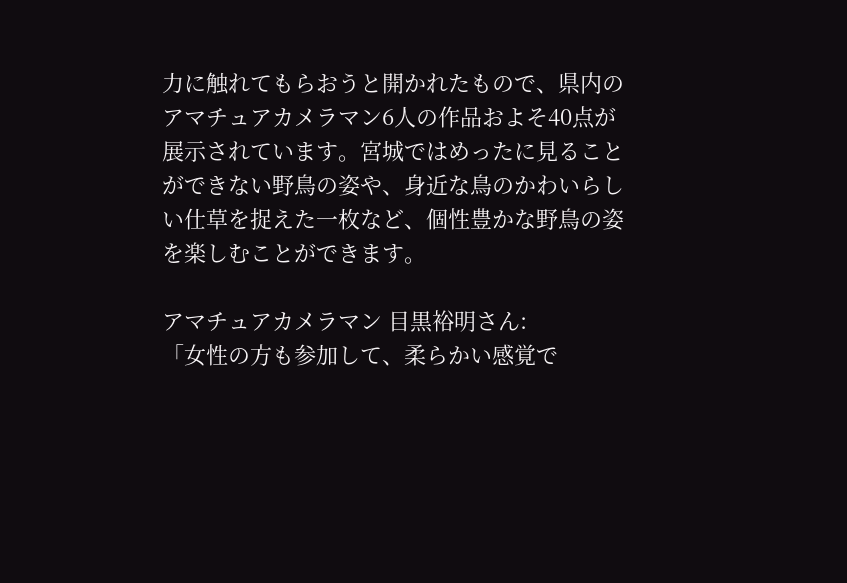力に触れてもらおうと開かれたもので、県内のアマチュアカメラマン6人の作品およそ40点が展示されています。宮城ではめったに見ることができない野鳥の姿や、身近な鳥のかわいらしい仕草を捉えた一枚など、個性豊かな野鳥の姿を楽しむことができます。

アマチュアカメラマン 目黒裕明さん:
「女性の方も参加して、柔らかい感覚で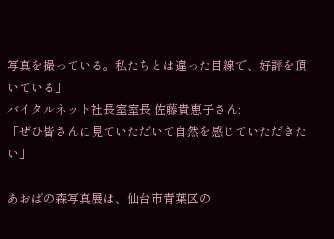写真を撮っている。私たちとは違った目線で、好評を頂いている」
バイタルネット社長室室長 佐藤貴恵子さん:
「ぜひ皆さんに見ていただいて自然を感じていただきたい」

あおばの森写真展は、仙台市青葉区の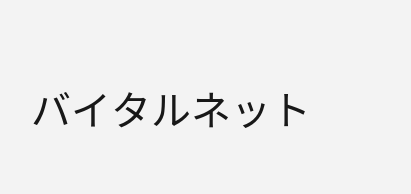バイタルネット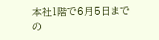本社1階で6月5日までの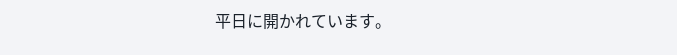平日に開かれています。